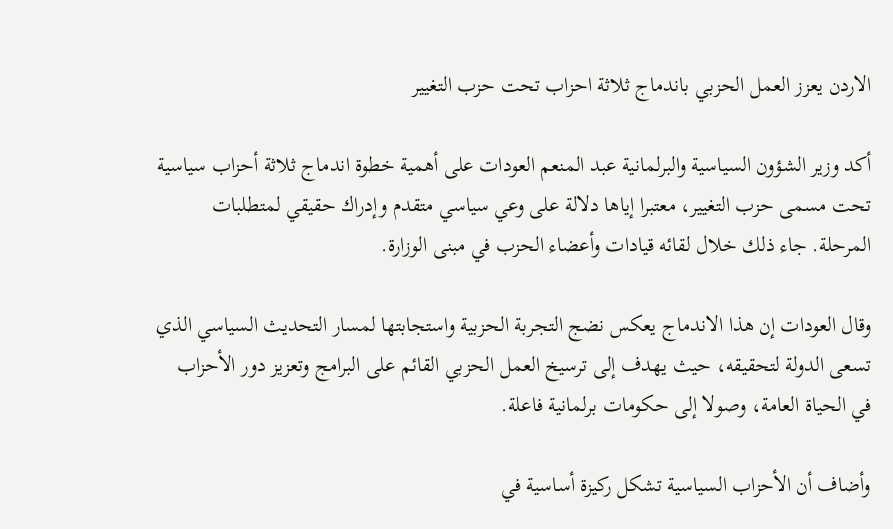الاردن يعزز العمل الحزبي باندماج ثلاثة احزاب تحت حزب التغيير

أكد وزير الشؤون السياسية والبرلمانية عبد المنعم العودات على أهمية خطوة اندماج ثلاثة أحزاب سياسية تحت مسمى حزب التغيير، معتبرا إياها دلالة على وعي سياسي متقدم وإدراك حقيقي لمتطلبات المرحلة. جاء ذلك خلال لقائه قيادات وأعضاء الحزب في مبنى الوزارة.

وقال العودات إن هذا الاندماج يعكس نضج التجربة الحزبية واستجابتها لمسار التحديث السياسي الذي تسعى الدولة لتحقيقه، حيث يهدف إلى ترسيخ العمل الحزبي القائم على البرامج وتعزيز دور الأحزاب في الحياة العامة، وصولا إلى حكومات برلمانية فاعلة.

وأضاف أن الأحزاب السياسية تشكل ركيزة أساسية في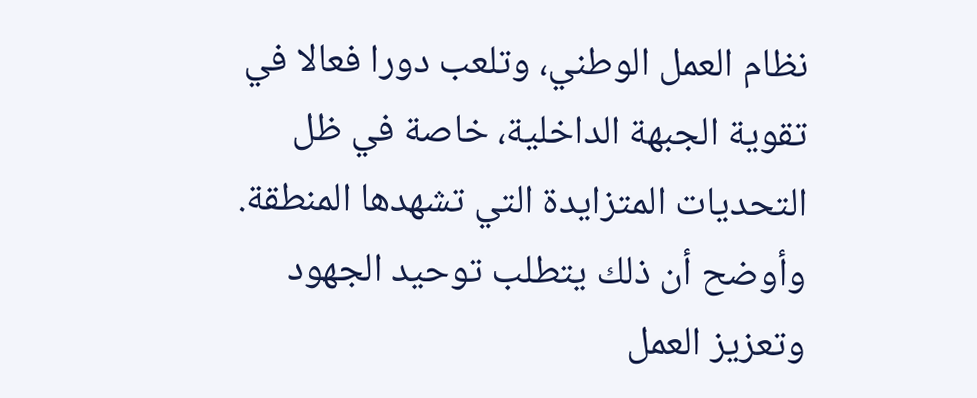نظام العمل الوطني، وتلعب دورا فعالا في تقوية الجبهة الداخلية، خاصة في ظل التحديات المتزايدة التي تشهدها المنطقة. وأوضح أن ذلك يتطلب توحيد الجهود وتعزيز العمل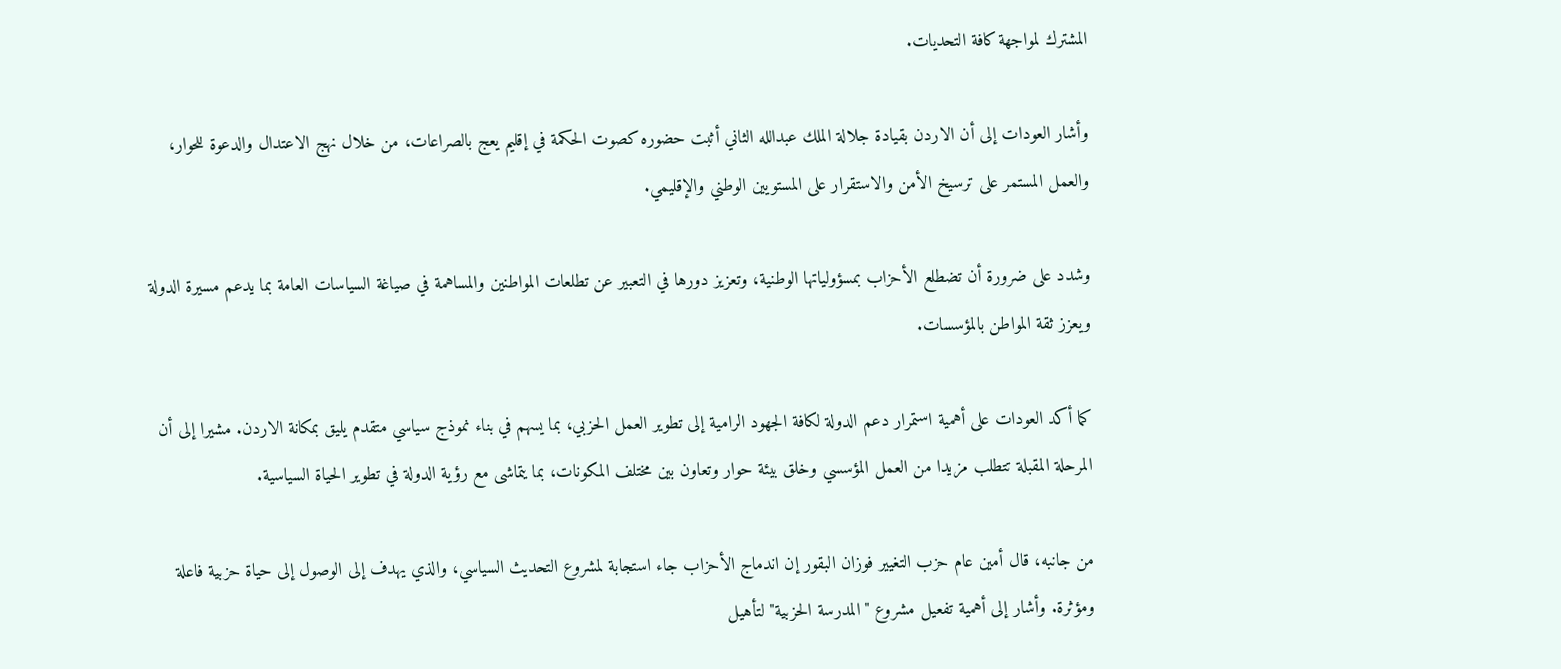المشترك لمواجهة كافة التحديات.

وأشار العودات إلى أن الاردن بقيادة جلالة الملك عبدالله الثاني أثبت حضوره كصوت الحكمة في إقليم يعج بالصراعات، من خلال نهج الاعتدال والدعوة للحوار، والعمل المستمر على ترسيخ الأمن والاستقرار على المستويين الوطني والإقليمي.

وشدد على ضرورة أن تضطلع الأحزاب بمسؤولياتها الوطنية، وتعزيز دورها في التعبير عن تطلعات المواطنين والمساهمة في صياغة السياسات العامة بما يدعم مسيرة الدولة ويعزز ثقة المواطن بالمؤسسات.

كما أكد العودات على أهمية استمرار دعم الدولة لكافة الجهود الرامية إلى تطوير العمل الحزبي، بما يسهم في بناء نموذج سياسي متقدم يليق بمكانة الاردن. مشيرا إلى أن المرحلة المقبلة تتطلب مزيدا من العمل المؤسسي وخلق بيئة حوار وتعاون بين مختلف المكونات، بما يتماشى مع رؤية الدولة في تطوير الحياة السياسية.

من جانبه، قال أمين عام حزب التغيير فوزان البقور إن اندماج الأحزاب جاء استجابة لمشروع التحديث السياسي، والذي يهدف إلى الوصول إلى حياة حزبية فاعلة ومؤثرة. وأشار إلى أهمية تفعيل مشروع "المدرسة الحزبية" لتأهيل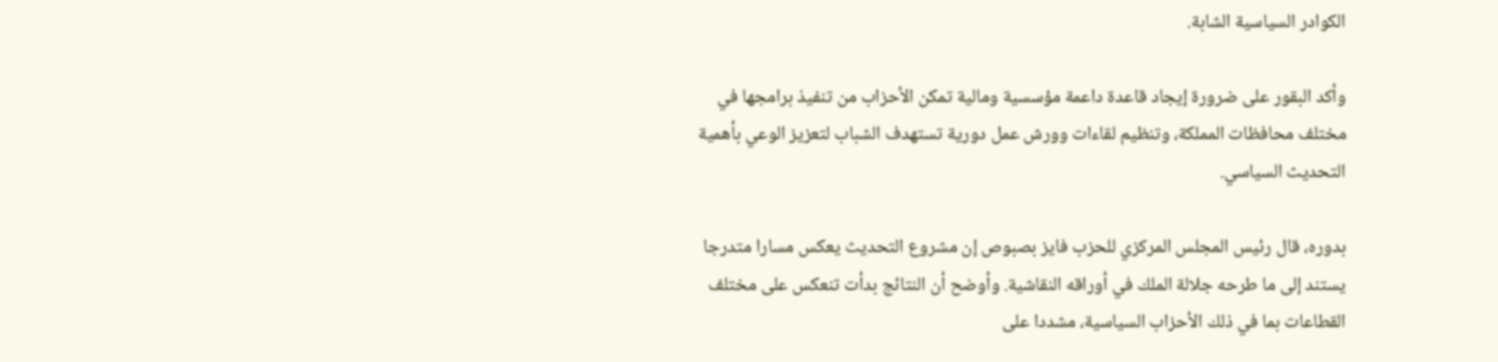الكوادر السياسية الشابة.

وأكد البقور على ضرورة إيجاد قاعدة داعمة مؤسسية ومالية تمكن الأحزاب من تنفيذ برامجها في مختلف محافظات المملكة، وتنظيم لقاءات وورش عمل دورية تستهدف الشباب لتعزيز الوعي بأهمية التحديث السياسي.

بدوره، قال رئيس المجلس المركزي للحزب فايز بصبوص إن مشروع التحديث يعكس مسارا متدرجا يستند إلى ما طرحه جلالة الملك في أوراقه النقاشية. وأوضح أن النتائج بدأت تنعكس على مختلف القطاعات بما في ذلك الأحزاب السياسية، مشددا على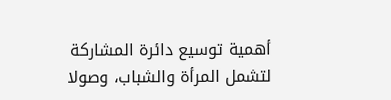أهمية توسيع دائرة المشاركة لتشمل المرأة والشباب، وصولا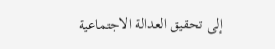إلى تحقيق العدالة الاجتماعية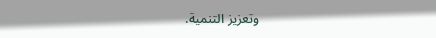وتعزيز التنمية.